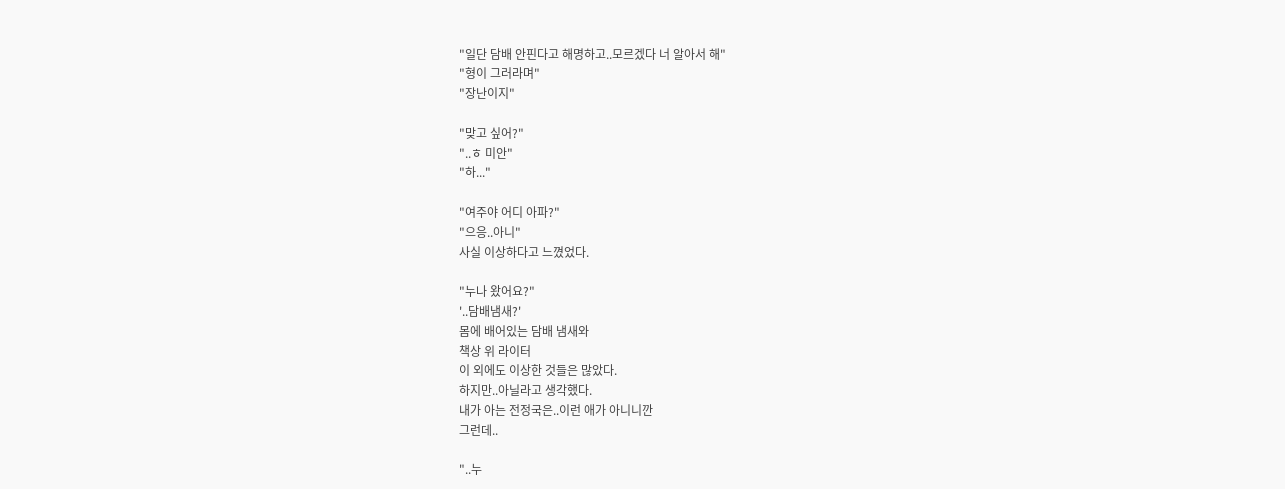"일단 담배 안핀다고 해명하고..모르겠다 너 알아서 해"
"형이 그러라며"
"장난이지"

"맞고 싶어?"
"..ㅎ 미안"
"하..."

"여주야 어디 아파?"
"으응..아니"
사실 이상하다고 느꼈었다.

"누나 왔어요?"
'..담배냄새?'
몸에 배어있는 담배 냄새와
책상 위 라이터
이 외에도 이상한 것들은 많았다.
하지만..아닐라고 생각했다.
내가 아는 전정국은..이런 애가 아니니깐
그런데..

"..누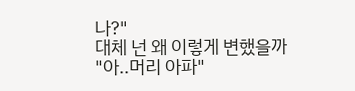나?"
대체 넌 왜 이렇게 변했을까
"아..머리 아파"